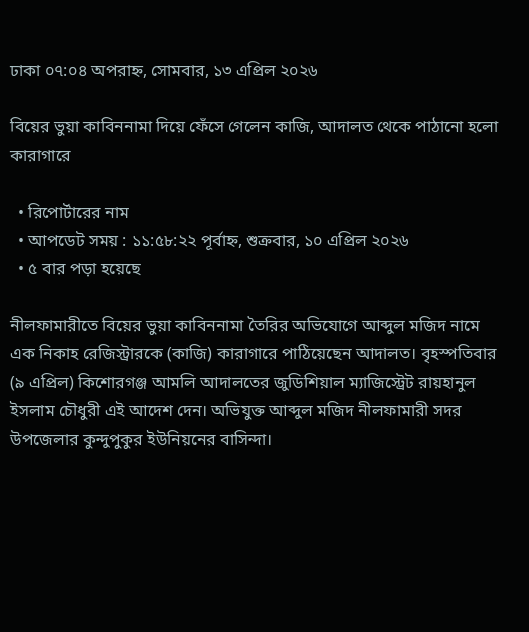ঢাকা ০৭:০৪ অপরাহ্ন, সোমবার, ১৩ এপ্রিল ২০২৬

বিয়ের ভুয়া কাবিননামা দিয়ে ফেঁসে গেলেন কাজি, আদালত থেকে পাঠানো হলো কারাগারে

  • রিপোর্টারের নাম
  • আপডেট সময় : ১১:৫৮:২২ পূর্বাহ্ন, শুক্রবার, ১০ এপ্রিল ২০২৬
  • ৫ বার পড়া হয়েছে

নীলফামারীতে বিয়ের ভুয়া কাবিননামা তৈরির অভিযোগে আব্দুল মজিদ নামে এক নিকাহ রেজিস্ট্রারকে (কাজি) কারাগারে পাঠিয়েছেন আদালত। বৃহস্পতিবার (৯ এপ্রিল) কিশোরগঞ্জ আমলি আদালতের জুডিশিয়াল ম্যাজিস্ট্রেট রায়হানুল ইসলাম চৌধুরী এই আদেশ দেন। অভিযুক্ত আব্দুল মজিদ নীলফামারী সদর উপজেলার কুন্দুপুকুর ইউনিয়নের বাসিন্দা।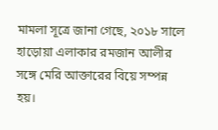মামলা সূত্রে জানা গেছে, ২০১৮ সালে হাড়োয়া এলাকার রমজান আলীর সঙ্গে মেরি আক্তারের বিয়ে সম্পন্ন হয়।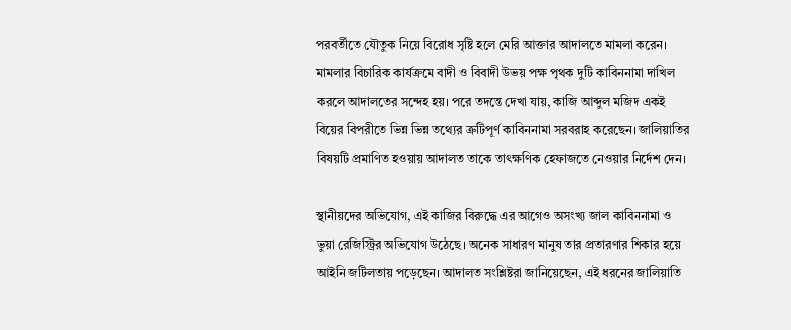পরবর্তীতে যৌতুক নিয়ে বিরোধ সৃষ্টি হলে মেরি আক্তার আদালতে মামলা করেন। মামলার বিচারিক কার্যক্রমে বাদী ও বিবাদী উভয় পক্ষ পৃথক দুটি কাবিননামা দাখিল করলে আদালতের সন্দেহ হয়। পরে তদন্তে দেখা যায়, কাজি আব্দুল মজিদ একই বিয়ের বিপরীতে ভিন্ন ভিন্ন তথ্যের ত্রুটিপূর্ণ কাবিননামা সরবরাহ করেছেন। জালিয়াতির বিষয়টি প্রমাণিত হওয়ায় আদালত তাকে তাৎক্ষণিক হেফাজতে নেওয়ার নির্দেশ দেন।

স্থানীয়দের অভিযোগ, এই কাজির বিরুদ্ধে এর আগেও অসংখ্য জাল কাবিননামা ও ভুয়া রেজিস্ট্রির অভিযোগ উঠেছে। অনেক সাধারণ মানুষ তার প্রতারণার শিকার হয়ে আইনি জটিলতায় পড়েছেন। আদালত সংশ্লিষ্টরা জানিয়েছেন, এই ধরনের জালিয়াতি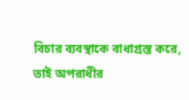বিচার ব্যবস্থাকে বাধাগ্রস্ত করে, তাই অপরাধীর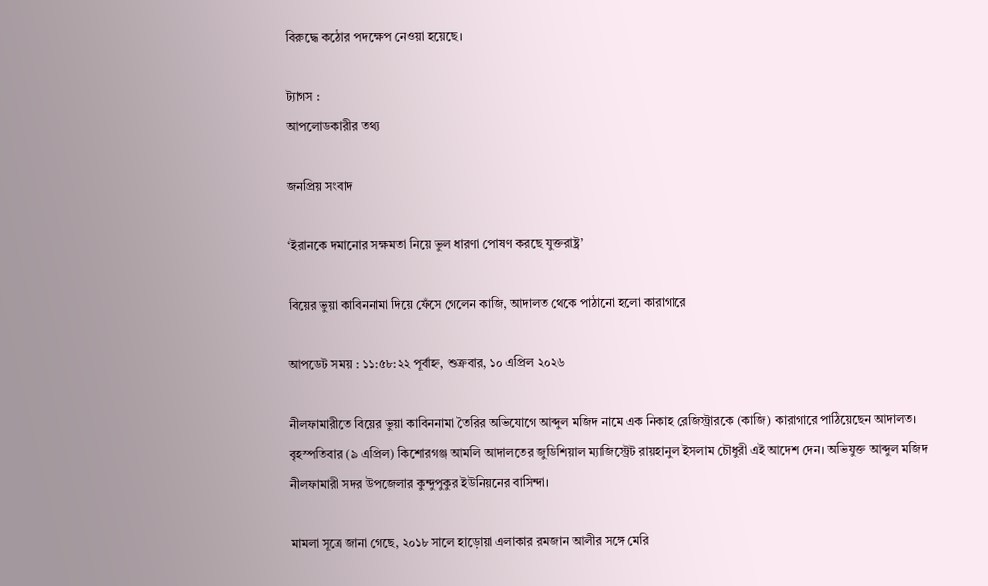বিরুদ্ধে কঠোর পদক্ষেপ নেওয়া হয়েছে।

ট্যাগস :
আপলোডকারীর তথ্য

জনপ্রিয় সংবাদ

‘ইরানকে দমানোর সক্ষমতা নিয়ে ভুল ধারণা পোষণ করছে যুক্তরাষ্ট্র’

বিয়ের ভুয়া কাবিননামা দিয়ে ফেঁসে গেলেন কাজি, আদালত থেকে পাঠানো হলো কারাগারে

আপডেট সময় : ১১:৫৮:২২ পূর্বাহ্ন, শুক্রবার, ১০ এপ্রিল ২০২৬

নীলফামারীতে বিয়ের ভুয়া কাবিননামা তৈরির অভিযোগে আব্দুল মজিদ নামে এক নিকাহ রেজিস্ট্রারকে (কাজি) কারাগারে পাঠিয়েছেন আদালত। বৃহস্পতিবার (৯ এপ্রিল) কিশোরগঞ্জ আমলি আদালতের জুডিশিয়াল ম্যাজিস্ট্রেট রায়হানুল ইসলাম চৌধুরী এই আদেশ দেন। অভিযুক্ত আব্দুল মজিদ নীলফামারী সদর উপজেলার কুন্দুপুকুর ইউনিয়নের বাসিন্দা।

মামলা সূত্রে জানা গেছে, ২০১৮ সালে হাড়োয়া এলাকার রমজান আলীর সঙ্গে মেরি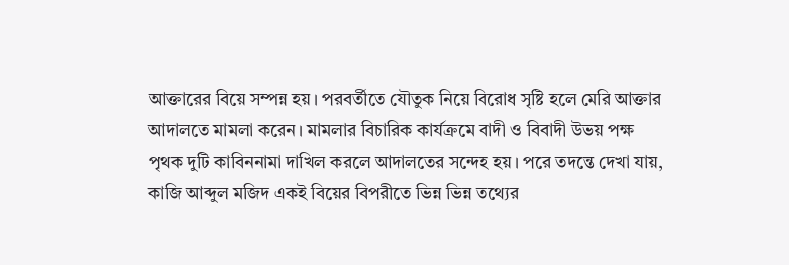আক্তারের বিয়ে সম্পন্ন হয়। পরবর্তীতে যৌতুক নিয়ে বিরোধ সৃষ্টি হলে মেরি আক্তার আদালতে মামলা করেন। মামলার বিচারিক কার্যক্রমে বাদী ও বিবাদী উভয় পক্ষ পৃথক দুটি কাবিননামা দাখিল করলে আদালতের সন্দেহ হয়। পরে তদন্তে দেখা যায়, কাজি আব্দুল মজিদ একই বিয়ের বিপরীতে ভিন্ন ভিন্ন তথ্যের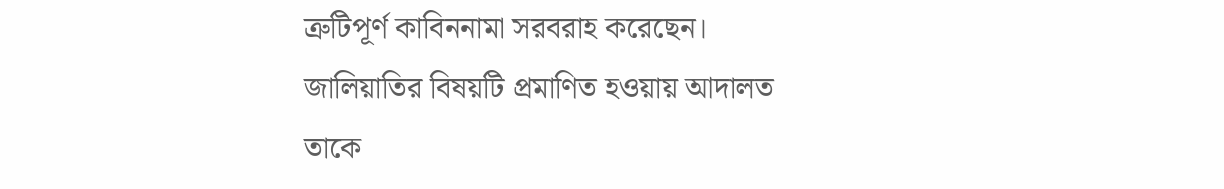ত্রুটিপূর্ণ কাবিননামা সরবরাহ করেছেন। জালিয়াতির বিষয়টি প্রমাণিত হওয়ায় আদালত তাকে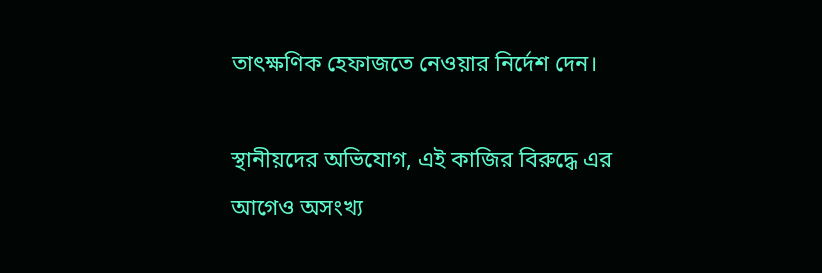তাৎক্ষণিক হেফাজতে নেওয়ার নির্দেশ দেন।

স্থানীয়দের অভিযোগ, এই কাজির বিরুদ্ধে এর আগেও অসংখ্য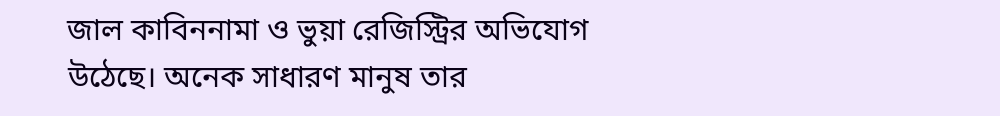জাল কাবিননামা ও ভুয়া রেজিস্ট্রির অভিযোগ উঠেছে। অনেক সাধারণ মানুষ তার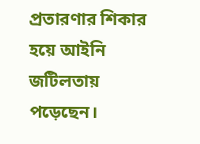প্রতারণার শিকার হয়ে আইনি জটিলতায় পড়েছেন।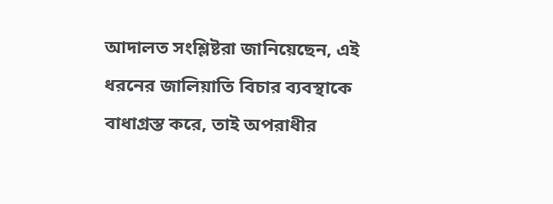আদালত সংশ্লিষ্টরা জানিয়েছেন, এই ধরনের জালিয়াতি বিচার ব্যবস্থাকে বাধাগ্রস্ত করে, তাই অপরাধীর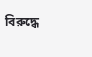বিরুদ্ধে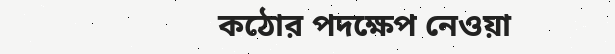কঠোর পদক্ষেপ নেওয়া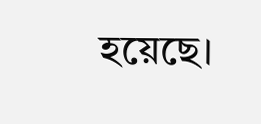হয়েছে।